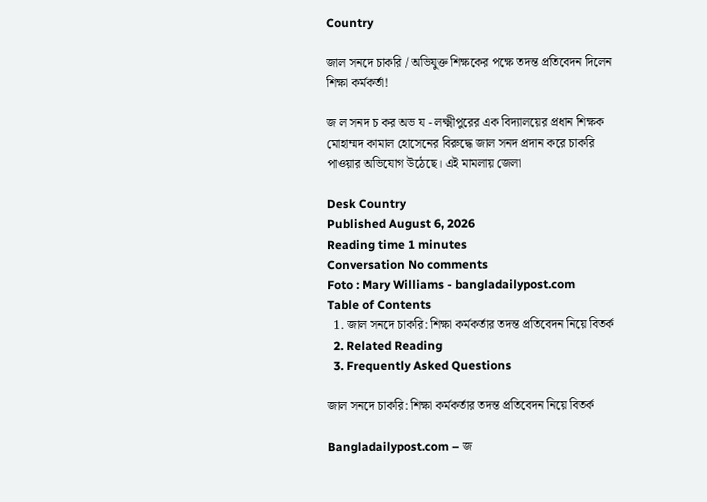Country

জাল সনদে চাকরি / অভিযুক্ত শিক্ষকের পক্ষে তদন্ত প্রতিবেদন দিলেন শিক্ষা কর্মকর্তা!

জ ল সনদ চ কর অভ য - লক্ষ্মীপুরের এক বিদ্যালয়ের প্রধান শিক্ষক মোহাম্মদ কামাল হোসেনের বিরুদ্ধে জাল সনদ প্রদান করে চাকরি পাওয়ার অভিযোগ উঠেছে। এই মামলায় জেলা

Desk Country
Published August 6, 2026
Reading time 1 minutes
Conversation No comments
Foto : Mary Williams - bangladailypost.com
Table of Contents
  1. জাল সনদে চাকরি: শিক্ষা কর্মকর্তার তদন্ত প্রতিবেদন নিয়ে বিতর্ক
  2. Related Reading
  3. Frequently Asked Questions

জাল সনদে চাকরি: শিক্ষা কর্মকর্তার তদন্ত প্রতিবেদন নিয়ে বিতর্ক

Bangladailypost.com – জ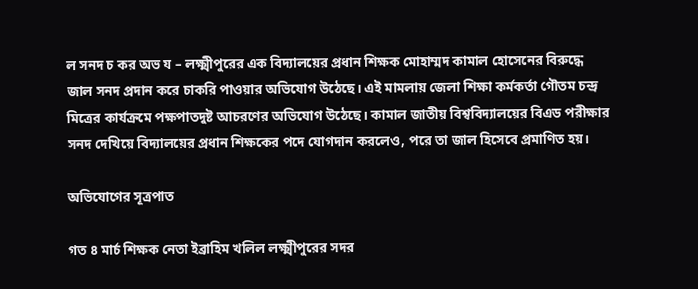ল সনদ চ কর অভ য – লক্ষ্মীপুরের এক বিদ্যালয়ের প্রধান শিক্ষক মোহাম্মদ কামাল হোসেনের বিরুদ্ধে জাল সনদ প্রদান করে চাকরি পাওয়ার অভিযোগ উঠেছে। এই মামলায় জেলা শিক্ষা কর্মকর্তা গৌতম চন্দ্র মিত্রের কার্যক্রমে পক্ষপাতদুষ্ট আচরণের অভিযোগ উঠেছে। কামাল জাতীয় বিশ্ববিদ্যালয়ের বিএড পরীক্ষার সনদ দেখিয়ে বিদ্যালয়ের প্রধান শিক্ষকের পদে যোগদান করলেও, পরে তা জাল হিসেবে প্রমাণিত হয়।

অভিযোগের সূত্রপাত

গত ৪ মার্চ শিক্ষক নেতা ইব্রাহিম খলিল লক্ষ্মীপুরের সদর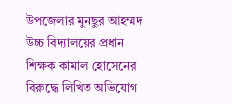উপজেলার মুনছুর আহম্মদ উচ্চ বিদ্যালয়ের প্রধান শিক্ষক কামাল হোসেনের বিরুদ্ধে লিখিত অভিযোগ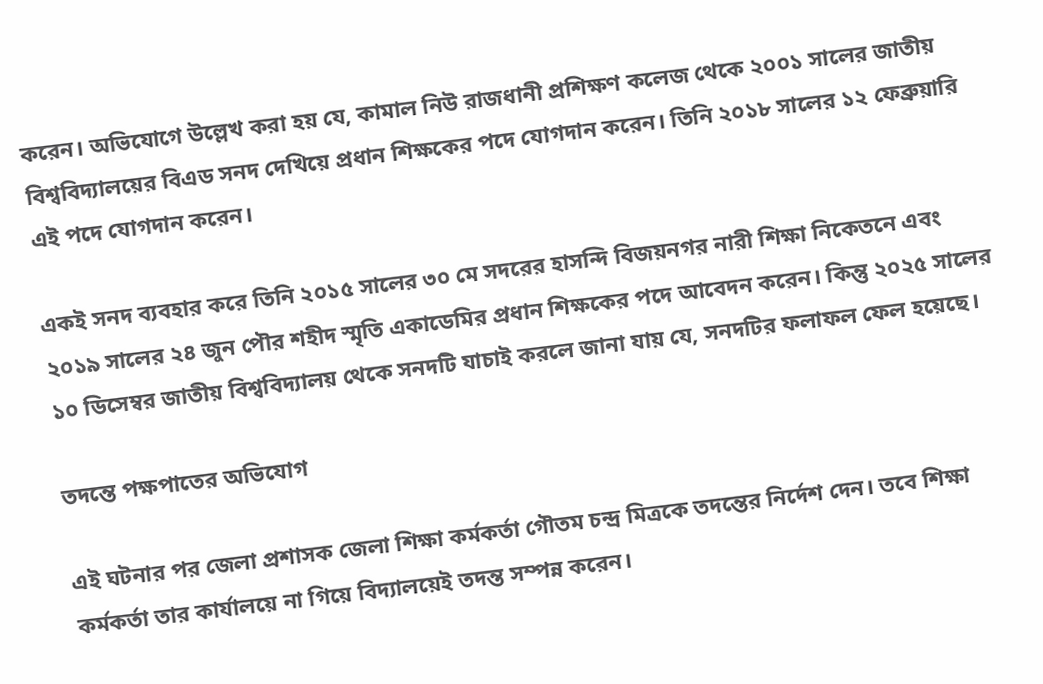করেন। অভিযোগে উল্লেখ করা হয় যে, কামাল নিউ রাজধানী প্রশিক্ষণ কলেজ থেকে ২০০১ সালের জাতীয় বিশ্ববিদ্যালয়ের বিএড সনদ দেখিয়ে প্রধান শিক্ষকের পদে যোগদান করেন। তিনি ২০১৮ সালের ১২ ফেব্রুয়ারি এই পদে যোগদান করেন।

একই সনদ ব্যবহার করে তিনি ২০১৫ সালের ৩০ মে সদরের হাসন্দি বিজয়নগর নারী শিক্ষা নিকেতনে এবং ২০১৯ সালের ২৪ জুন পৌর শহীদ স্মৃতি একাডেমির প্রধান শিক্ষকের পদে আবেদন করেন। কিন্তু ২০২৫ সালের ১০ ডিসেম্বর জাতীয় বিশ্ববিদ্যালয় থেকে সনদটি যাচাই করলে জানা যায় যে, সনদটির ফলাফল ফেল হয়েছে।

তদন্তে পক্ষপাতের অভিযোগ

এই ঘটনার পর জেলা প্রশাসক জেলা শিক্ষা কর্মকর্তা গৌতম চন্দ্র মিত্রকে তদন্তের নির্দেশ দেন। তবে শিক্ষা কর্মকর্তা তার কার্যালয়ে না গিয়ে বিদ্যালয়েই তদন্ত সম্পন্ন করেন।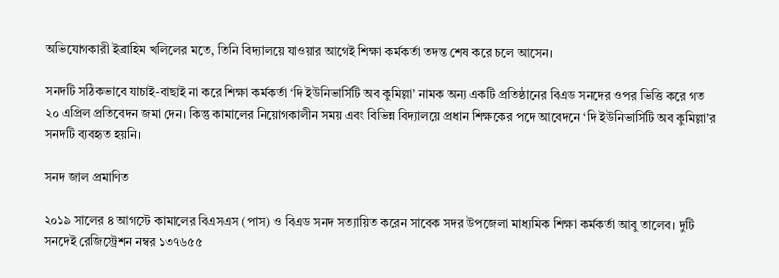অভিযোগকারী ইব্রাহিম খলিলের মতে, তিনি বিদ্যালয়ে যাওয়ার আগেই শিক্ষা কর্মকর্তা তদন্ত শেষ করে চলে আসেন।

সনদটি সঠিকভাবে যাচাই-বাছাই না করে শিক্ষা কর্মকর্তা ‘দি ইউনিভার্সিটি অব কুমিল্লা’ নামক অন্য একটি প্রতিষ্ঠানের বিএড সনদের ওপর ভিত্তি করে গত ২০ এপ্রিল প্রতিবেদন জমা দেন। কিন্তু কামালের নিয়োগকালীন সময় এবং বিভিন্ন বিদ্যালয়ে প্রধান শিক্ষকের পদে আবেদনে ‘দি ইউনিভার্সিটি অব কুমিল্লা’র সনদটি ব্যবহৃত হয়নি।

সনদ জাল প্রমাণিত

২০১৯ সালের ৪ আগস্টে কামালের বিএসএস (পাস) ও বিএড সনদ সত্যায়িত করেন সাবেক সদর উপজেলা মাধ্যমিক শিক্ষা কর্মকর্তা আবু তালেব। দুটি সনদেই রেজিস্ট্রেশন নম্বর ১৩৭৬৫৫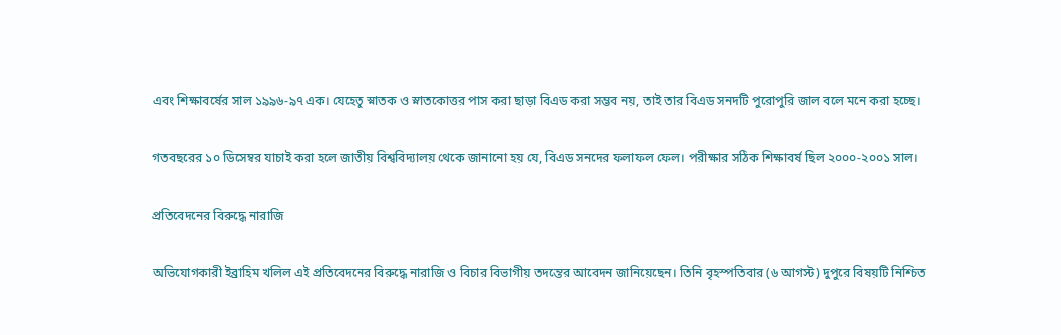এবং শিক্ষাবর্ষের সাল ১৯৯৬-৯৭ এক। যেহেতু স্নাতক ও স্নাতকোত্তর পাস করা ছাড়া বিএড করা সম্ভব নয়, তাই তার বিএড সনদটি পুরোপুরি জাল বলে মনে করা হচ্ছে।

গতবছরের ১০ ডিসেম্বর যাচাই করা হলে জাতীয় বিশ্ববিদ্যালয় থেকে জানানো হয় যে, বিএড সনদের ফলাফল ফেল। পরীক্ষার সঠিক শিক্ষাবর্ষ ছিল ২০০০-২০০১ সাল।

প্রতিবেদনের বিরুদ্ধে নারাজি

অভিযোগকারী ইব্রাহিম খলিল এই প্রতিবেদনের বিরুদ্ধে নারাজি ও বিচার বিভাগীয় তদন্তের আবেদন জানিয়েছেন। তিনি বৃহস্পতিবার (৬ আগস্ট) দুপুরে বিষয়টি নিশ্চিত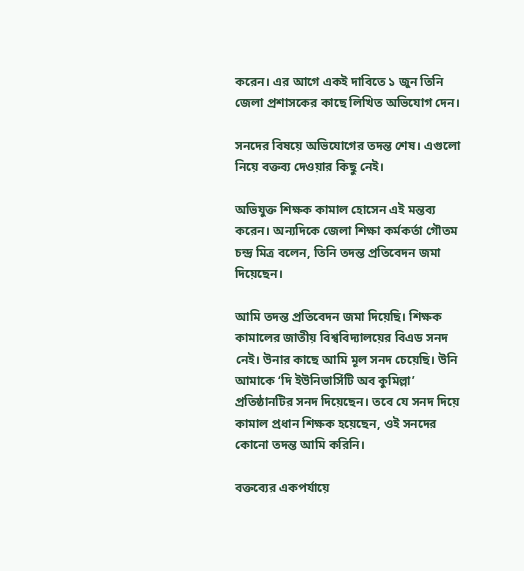করেন। এর আগে একই দাবিতে ১ জুন তিনি জেলা প্রশাসকের কাছে লিখিত অভিযোগ দেন।

সনদের বিষয়ে অভিযোগের তদন্ত শেষ। এগুলো নিয়ে বক্তব্য দেওয়ার কিছু নেই।

অভিযুক্ত শিক্ষক কামাল হোসেন এই মন্তব্য করেন। অন্যদিকে জেলা শিক্ষা কর্মকর্তা গৌতম চন্দ্র মিত্র বলেন, তিনি তদন্ত প্রতিবেদন জমা দিয়েছেন।

আমি তদন্ত প্রতিবেদন জমা দিয়েছি। শিক্ষক কামালের জাতীয় বিশ্ববিদ্যালয়ের বিএড সনদ নেই। উনার কাছে আমি মূল সনদ চেয়েছি। উনি আমাকে ‘দি ইউনিভার্সিটি অব কুমিল্লা’ প্রতিষ্ঠানটির সনদ দিয়েছেন। তবে যে সনদ দিয়ে কামাল প্রধান শিক্ষক হয়েছেন, ওই সনদের কোনো তদন্ত আমি করিনি।

বক্তব্যের একপর্যায়ে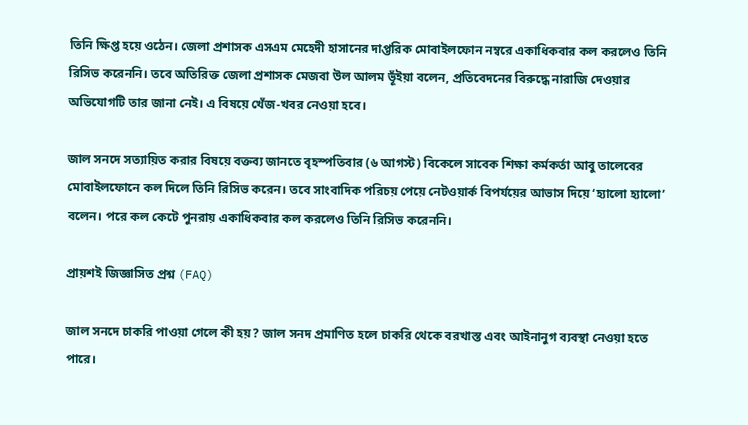তিনি ক্ষিপ্ত হয়ে ওঠেন। জেলা প্রশাসক এসএম মেহেদী হাসানের দাপ্তরিক মোবাইলফোন নম্বরে একাধিকবার কল করলেও তিনি রিসিভ করেননি। তবে অতিরিক্ত জেলা প্রশাসক মেজবা উল আলম ভূঁইয়া বলেন, প্রতিবেদনের বিরুদ্ধে নারাজি দেওয়ার অভিযোগটি তার জানা নেই। এ বিষয়ে খেঁজ-খবর নেওয়া হবে।

জাল সনদে সত্যায়িত করার বিষয়ে বক্তব্য জানতে বৃহস্পতিবার (৬ আগস্ট) বিকেলে সাবেক শিক্ষা কর্মকর্তা আবু তালেবের মোবাইলফোনে কল দিলে তিনি রিসিভ করেন। তবে সাংবাদিক পরিচয় পেয়ে নেটওয়ার্ক বিপর্যয়ের আভাস দিয়ে ‘হ্যালো হ্যালো’ বলেন। পরে কল কেটে পুনরায় একাধিকবার কল করলেও তিনি রিসিভ করেননি।

প্রায়শই জিজ্ঞাসিত প্রশ্ন (FAQ)

জাল সনদে চাকরি পাওয়া গেলে কী হয়? জাল সনদ প্রমাণিত হলে চাকরি থেকে বরখাস্ত এবং আইনানুগ ব্যবস্থা নেওয়া হতে পারে।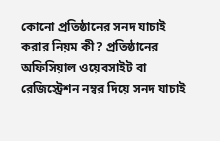কোনো প্রতিষ্ঠানের সনদ যাচাই করার নিয়ম কী? প্রতিষ্ঠানের অফিসিয়াল ওয়েবসাইট বা রেজিস্ট্রেশন নম্বর দিয়ে সনদ যাচাই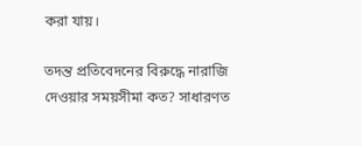করা যায়।

তদন্ত প্রতিবেদনের বিরুদ্ধে নারাজি দেওয়ার সময়সীমা কত? সাধারণত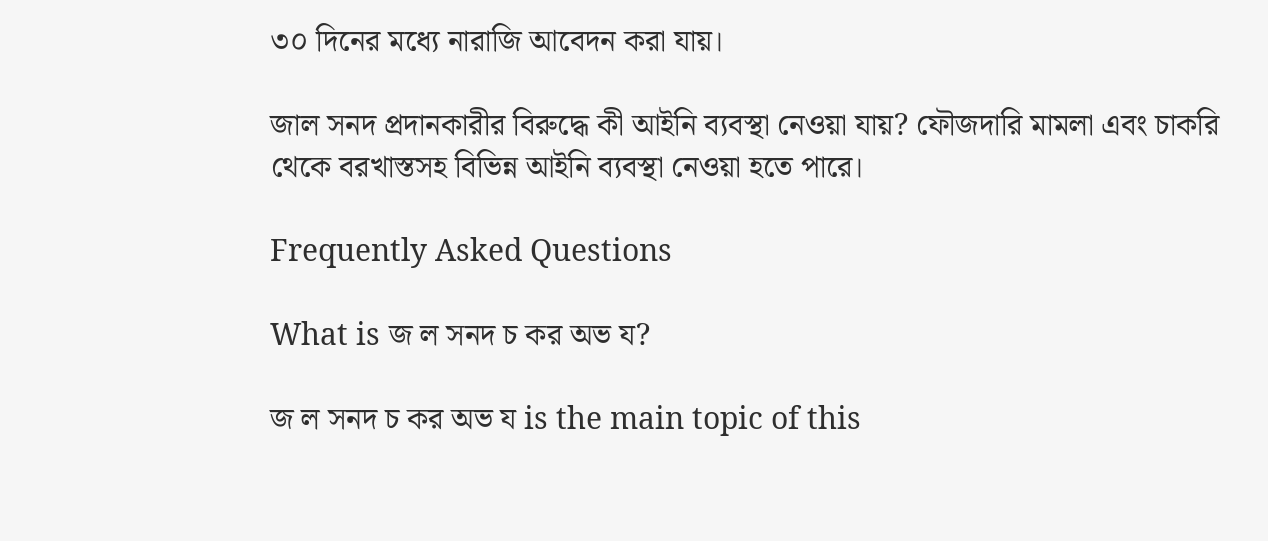৩০ দিনের মধ্যে নারাজি আবেদন করা যায়।

জাল সনদ প্রদানকারীর বিরুদ্ধে কী আইনি ব্যবস্থা নেওয়া যায়? ফৌজদারি মামলা এবং চাকরি থেকে বরখাস্তসহ বিভিন্ন আইনি ব্যবস্থা নেওয়া হতে পারে।

Frequently Asked Questions

What is জ ল সনদ চ কর অভ য?

জ ল সনদ চ কর অভ য is the main topic of this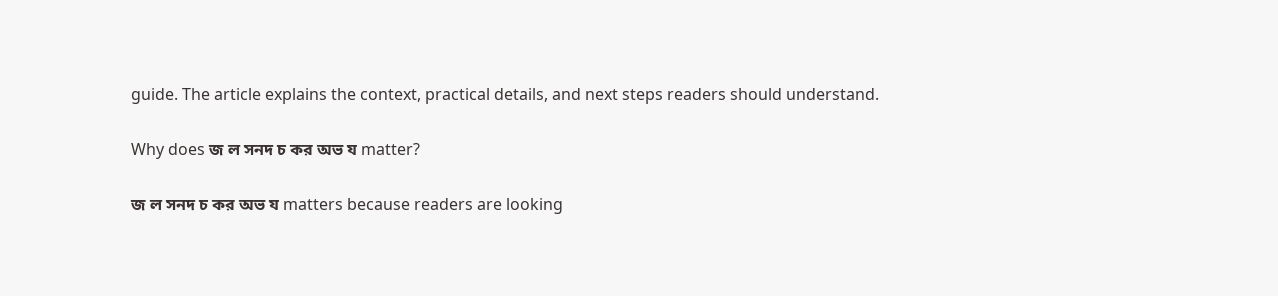guide. The article explains the context, practical details, and next steps readers should understand.

Why does জ ল সনদ চ কর অভ য matter?

জ ল সনদ চ কর অভ য matters because readers are looking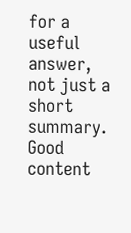for a useful answer, not just a short summary. Good content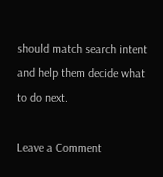should match search intent and help them decide what to do next.

Leave a Comment